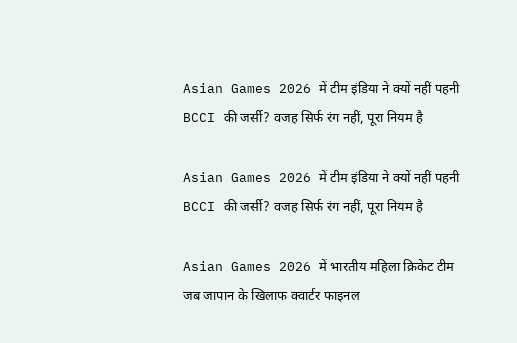Asian Games 2026 में टीम इंडिया ने क्यों नहीं पहनी BCCI की जर्सी? वजह सिर्फ रंग नहीं, पूरा नियम है

Asian Games 2026 में टीम इंडिया ने क्यों नहीं पहनी BCCI की जर्सी? वजह सिर्फ रंग नहीं, पूरा नियम है

Asian Games 2026 में भारतीय महिला क्रिकेट टीम जब जापान के खिलाफ क्वार्टर फाइनल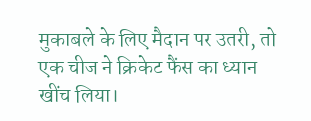मुकाबले के लिए मैदान पर उतरी, तो एक चीज ने क्रिकेट फैंस का ध्यान खींच लिया।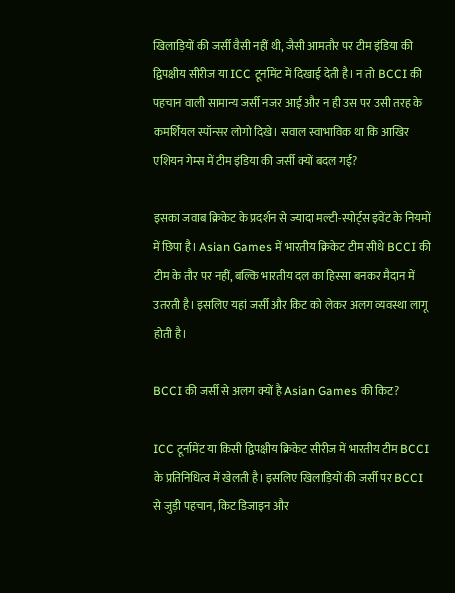खिलाड़ियों की जर्सी वैसी नहीं थी, जैसी आमतौर पर टीम इंडिया की द्विपक्षीय सीरीज या ICC टूर्नामेंट में दिखाई देती है। न तो BCCI की पहचान वाली सामान्य जर्सी नजर आई और न ही उस पर उसी तरह के कमर्शियल स्पॉन्सर लोगो दिखे। सवाल स्वाभाविक था कि आखिर एशियन गेम्स में टीम इंडिया की जर्सी क्यों बदल गई?

इसका जवाब क्रिकेट के प्रदर्शन से ज्यादा मल्टी-स्पोर्ट्स इवेंट के नियमों में छिपा है। Asian Games में भारतीय क्रिकेट टीम सीधे BCCI की टीम के तौर पर नहीं, बल्कि भारतीय दल का हिस्सा बनकर मैदान में उतरती है। इसलिए यहां जर्सी और किट को लेकर अलग व्यवस्था लागू होती है।

BCCI की जर्सी से अलग क्यों है Asian Games की किट?

ICC टूर्नामेंट या किसी द्विपक्षीय क्रिकेट सीरीज में भारतीय टीम BCCI के प्रतिनिधित्व में खेलती है। इसलिए खिलाड़ियों की जर्सी पर BCCI से जुड़ी पहचान, किट डिजाइन और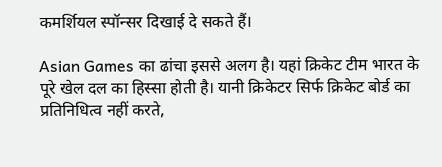कमर्शियल स्पॉन्सर दिखाई दे सकते हैं।

Asian Games का ढांचा इससे अलग है। यहां क्रिकेट टीम भारत के पूरे खेल दल का हिस्सा होती है। यानी क्रिकेटर सिर्फ क्रिकेट बोर्ड का प्रतिनिधित्व नहीं करते,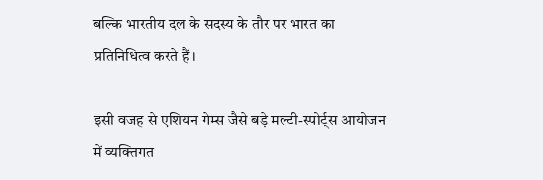बल्कि भारतीय दल के सदस्य के तौर पर भारत का प्रतिनिधित्व करते हैं।

इसी वजह से एशियन गेम्स जैसे बड़े मल्टी-स्पोर्ट्स आयोजन में व्यक्तिगत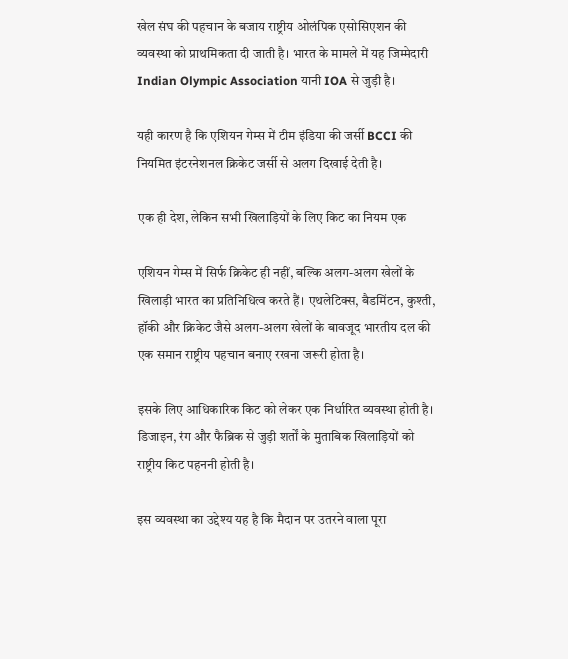खेल संघ की पहचान के बजाय राष्ट्रीय ओलंपिक एसोसिएशन की व्यवस्था को प्राथमिकता दी जाती है। भारत के मामले में यह जिम्मेदारी Indian Olympic Association यानी IOA से जुड़ी है।

यही कारण है कि एशियन गेम्स में टीम इंडिया की जर्सी BCCI की नियमित इंटरनेशनल क्रिकेट जर्सी से अलग दिखाई देती है।

एक ही देश, लेकिन सभी खिलाड़ियों के लिए किट का नियम एक

एशियन गेम्स में सिर्फ क्रिकेट ही नहीं, बल्कि अलग-अलग खेलों के खिलाड़ी भारत का प्रतिनिधित्व करते हैं। एथलेटिक्स, बैडमिंटन, कुश्ती, हॉकी और क्रिकेट जैसे अलग-अलग खेलों के बावजूद भारतीय दल की एक समान राष्ट्रीय पहचान बनाए रखना जरूरी होता है।

इसके लिए आधिकारिक किट को लेकर एक निर्धारित व्यवस्था होती है। डिजाइन, रंग और फैब्रिक से जुड़ी शर्तों के मुताबिक खिलाड़ियों को राष्ट्रीय किट पहननी होती है।

इस व्यवस्था का उद्देश्य यह है कि मैदान पर उतरने वाला पूरा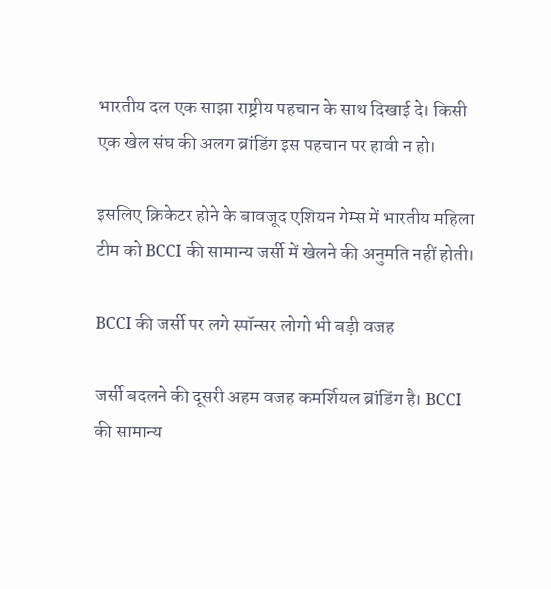भारतीय दल एक साझा राष्ट्रीय पहचान के साथ दिखाई दे। किसी एक खेल संघ की अलग ब्रांडिंग इस पहचान पर हावी न हो।

इसलिए क्रिकेटर होने के बावजूद एशियन गेम्स में भारतीय महिला टीम को BCCI की सामान्य जर्सी में खेलने की अनुमति नहीं होती।

BCCI की जर्सी पर लगे स्पॉन्सर लोगो भी बड़ी वजह

जर्सी बदलने की दूसरी अहम वजह कमर्शियल ब्रांडिंग है। BCCI की सामान्य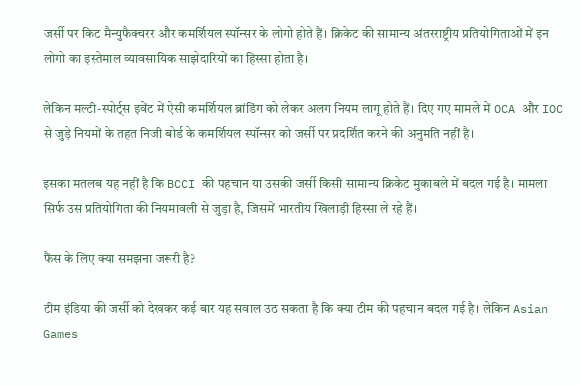जर्सी पर किट मैन्युफैक्चरर और कमर्शियल स्पॉन्सर के लोगो होते हैं। क्रिकेट की सामान्य अंतरराष्ट्रीय प्रतियोगिताओं में इन लोगो का इस्तेमाल व्यावसायिक साझेदारियों का हिस्सा होता है।

लेकिन मल्टी-स्पोर्ट्स इवेंट में ऐसी कमर्शियल ब्रांडिंग को लेकर अलग नियम लागू होते हैं। दिए गए मामले में OCA और IOC से जुड़े नियमों के तहत निजी बोर्ड के कमर्शियल स्पॉन्सर को जर्सी पर प्रदर्शित करने की अनुमति नहीं है।

इसका मतलब यह नहीं है कि BCCI की पहचान या उसकी जर्सी किसी सामान्य क्रिकेट मुकाबले में बदल गई है। मामला सिर्फ उस प्रतियोगिता की नियमावली से जुड़ा है, जिसमें भारतीय खिलाड़ी हिस्सा ले रहे हैं।

फैंस के लिए क्या समझना जरूरी है?

टीम इंडिया की जर्सी को देखकर कई बार यह सवाल उठ सकता है कि क्या टीम की पहचान बदल गई है। लेकिन Asian Games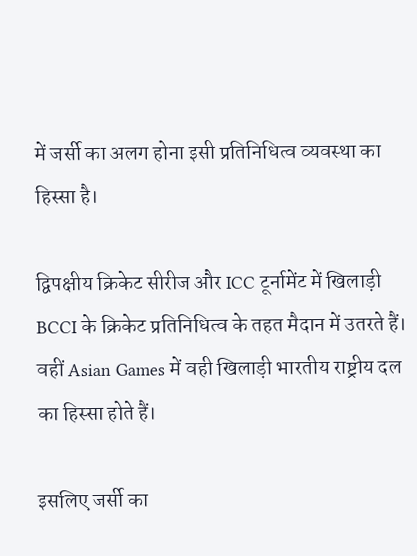में जर्सी का अलग होना इसी प्रतिनिधित्व व्यवस्था का हिस्सा है।

द्विपक्षीय क्रिकेट सीरीज और ICC टूर्नामेंट में खिलाड़ी BCCI के क्रिकेट प्रतिनिधित्व के तहत मैदान में उतरते हैं। वहीं Asian Games में वही खिलाड़ी भारतीय राष्ट्रीय दल का हिस्सा होते हैं।

इसलिए जर्सी का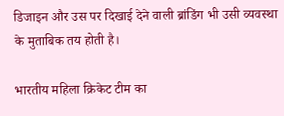डिजाइन और उस पर दिखाई देने वाली ब्रांडिंग भी उसी व्यवस्था के मुताबिक तय होती है।

भारतीय महिला क्रिकेट टीम का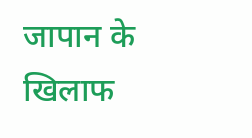जापान के खिलाफ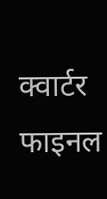क्वार्टर फाइनल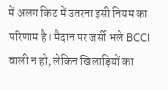में अलग किट में उतरना इसी नियम का परिणाम है। मैदान पर जर्सी भले BCCI वाली न हो, लेकिन खिलाड़ियों का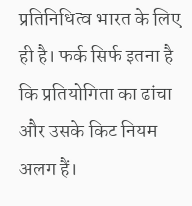प्रतिनिधित्व भारत के लिए ही है। फर्क सिर्फ इतना है कि प्रतियोगिता का ढांचा और उसके किट नियम अलग हैं।